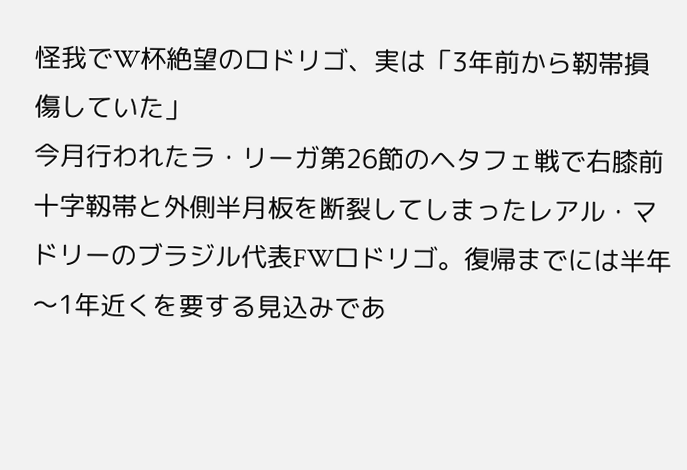怪我でW杯絶望のロドリゴ、実は「3年前から靭帯損傷していた」
今月行われたラ・リーガ第26節のヘタフェ戦で右膝前十字靱帯と外側半月板を断裂してしまったレアル・マドリーのブラジル代表FWロドリゴ。復帰までには半年〜1年近くを要する見込みであ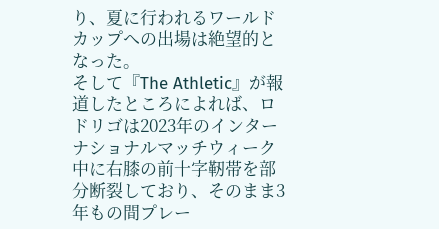り、夏に行われるワールドカップへの出場は絶望的となった。
そして『The Athletic』が報道したところによれば、ロドリゴは2023年のインターナショナルマッチウィーク中に右膝の前十字靭帯を部分断裂しており、そのまま3年もの間プレー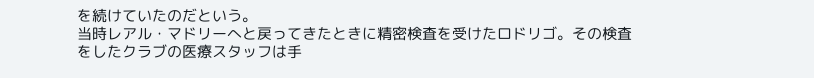を続けていたのだという。
当時レアル・マドリーへと戻ってきたときに精密検査を受けたロドリゴ。その検査をしたクラブの医療スタッフは手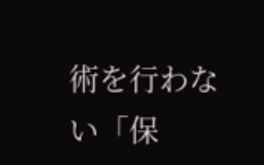術を行わない「保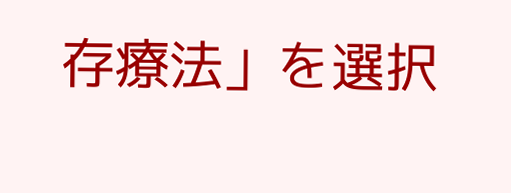存療法」を選択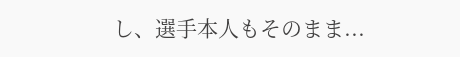し、選手本人もそのまま...